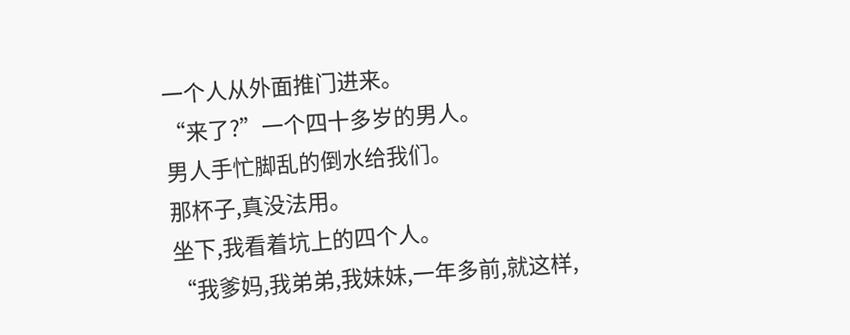一个人从外面推门进来。
“来了?”一个四十多岁的男人。
男人手忙脚乱的倒水给我们。
那杯子,真没法用。
坐下,我看着坑上的四个人。
“我爹妈,我弟弟,我妹妹,一年多前,就这样,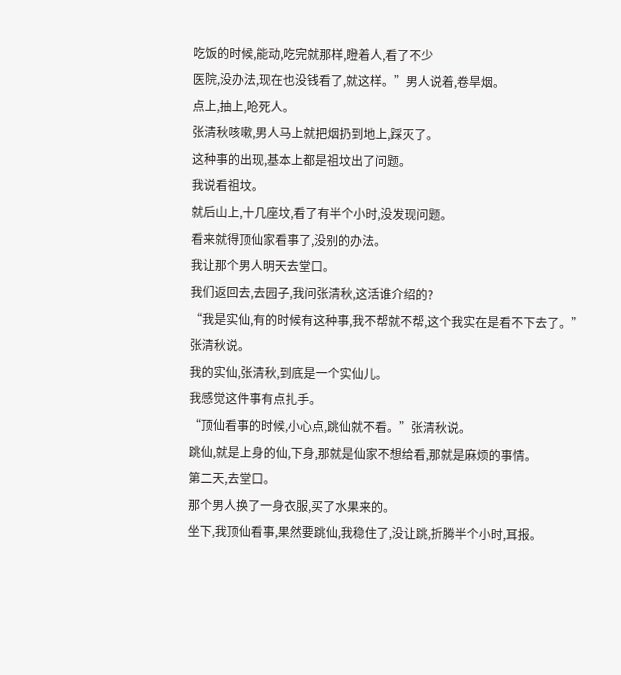吃饭的时候,能动,吃完就那样,瞪着人,看了不少
医院,没办法,现在也没钱看了,就这样。”男人说着,卷旱烟。
点上,抽上,呛死人。
张清秋咳嗽,男人马上就把烟扔到地上,踩灭了。
这种事的出现,基本上都是祖坟出了问题。
我说看祖坟。
就后山上,十几座坟,看了有半个小时,没发现问题。
看来就得顶仙家看事了,没别的办法。
我让那个男人明天去堂口。
我们返回去,去园子,我问张清秋,这活谁介绍的?
“我是实仙,有的时候有这种事,我不帮就不帮,这个我实在是看不下去了。”张清秋说。
我的实仙,张清秋,到底是一个实仙儿。
我感觉这件事有点扎手。
“顶仙看事的时候,小心点,跳仙就不看。”张清秋说。
跳仙,就是上身的仙,下身,那就是仙家不想给看,那就是麻烦的事情。
第二天,去堂口。
那个男人换了一身衣服,买了水果来的。
坐下,我顶仙看事,果然要跳仙,我稳住了,没让跳,折腾半个小时,耳报。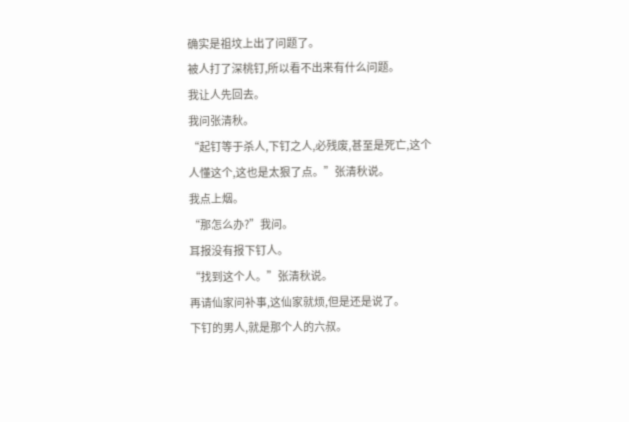确实是祖坟上出了问题了。
被人打了深桃钉,所以看不出来有什么问题。
我让人先回去。
我问张清秋。
“起钉等于杀人,下钉之人,必残废,甚至是死亡,这个
人懂这个,这也是太狠了点。”张清秋说。
我点上烟。
“那怎么办?”我问。
耳报没有报下钉人。
“找到这个人。”张清秋说。
再请仙家问补事,这仙家就烦,但是还是说了。
下钉的男人,就是那个人的六叔。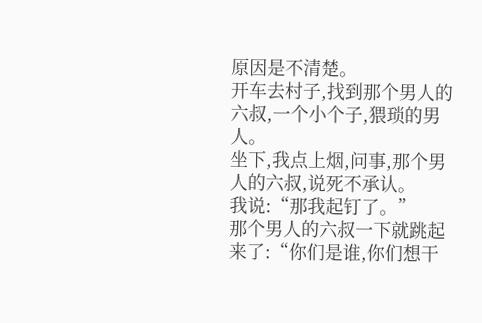原因是不清楚。
开车去村子,找到那个男人的六叔,一个小个子,猥琐的男人。
坐下,我点上烟,问事,那个男人的六叔,说死不承认。
我说:“那我起钉了。”
那个男人的六叔一下就跳起来了:“你们是谁,你们想干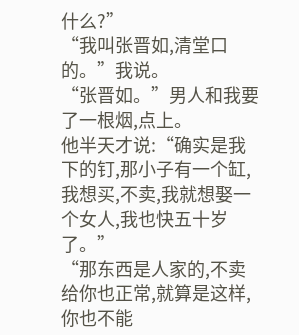什么?”
“我叫张晋如,清堂口的。”我说。
“张晋如。”男人和我要了一根烟,点上。
他半天才说:“确实是我下的钉,那小子有一个缸,我想买,不卖,我就想娶一个女人,我也快五十岁了。”
“那东西是人家的,不卖给你也正常,就算是这样,你也不能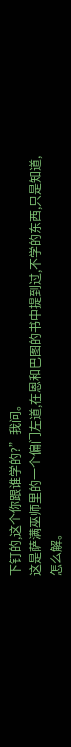下钉的,这个你跟谁学的?”我问。
这是萨满巫师里的一个偏门左道,在恩和巴图的书中提到过,不学的东西,只是知道,怎么解。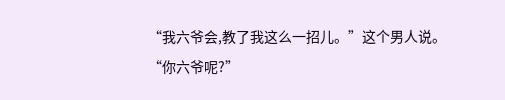“我六爷会,教了我这么一招儿。”这个男人说。
“你六爷呢?”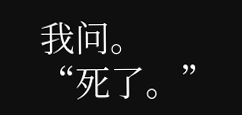我问。
“死了。”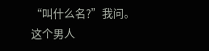“叫什么名?”我问。
这个男人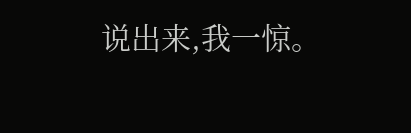说出来,我一惊。